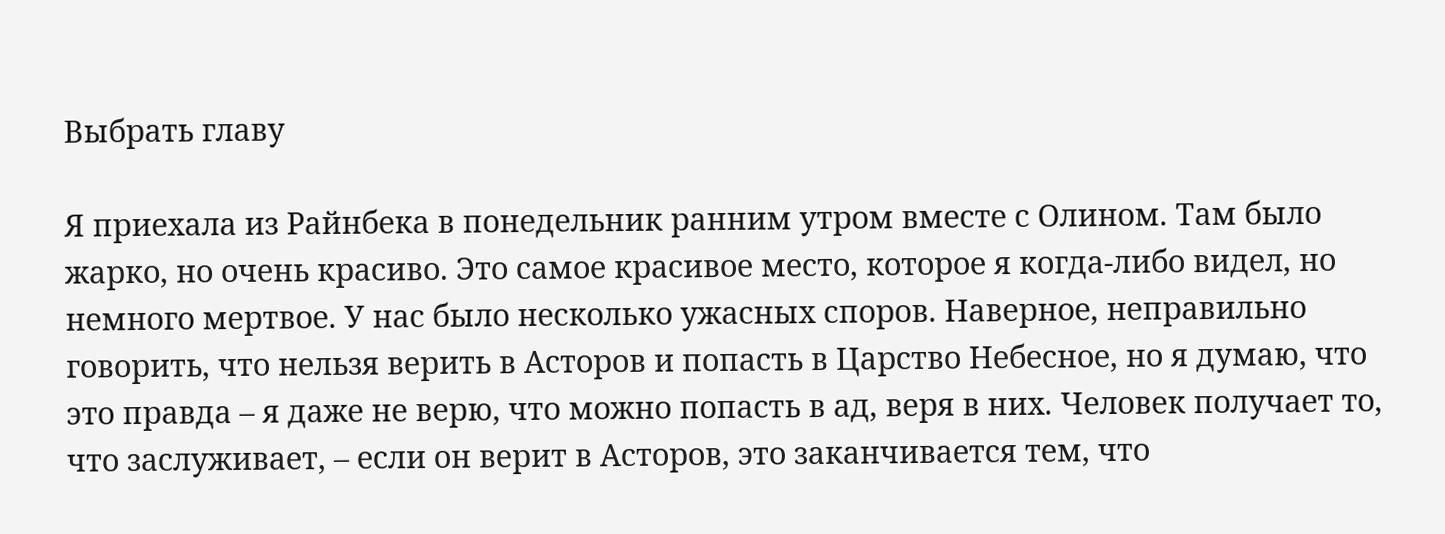Выбрать главу

Я приехала из Райнбека в понедельник ранним утром вместе с Олином. Там было жарко, но очень красиво. Это самое красивое место, которое я когда-либо видел, но немного мертвое. У нас было несколько ужасных споров. Наверное, неправильно говорить, что нельзя верить в Асторов и попасть в Царство Небесное, но я думаю, что это правда – я даже не верю, что можно попасть в ад, веря в них. Человек получает то, что заслуживает, – если он верит в Асторов, это заканчивается тем, что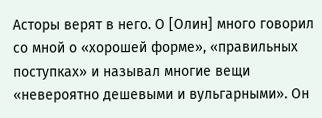Асторы верят в него. О [Олин] много говорил со мной о «хорошей форме», «правильных поступках» и называл многие вещи «невероятно дешевыми и вульгарными». Он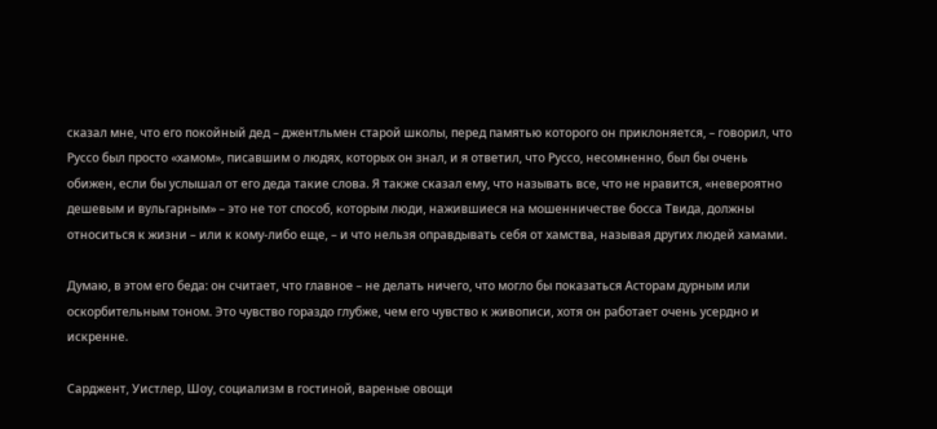сказал мне, что его покойный дед – джентльмен старой школы, перед памятью которого он приклоняется, – говорил, что Руссо был просто «хамом», писавшим о людях, которых он знал, и я ответил, что Руссо, несомненно, был бы очень обижен, если бы услышал от его деда такие слова. Я также сказал ему, что называть все, что не нравится, «невероятно дешевым и вульгарным» – это не тот способ, которым люди, нажившиеся на мошенничестве босса Твида, должны относиться к жизни – или к кому-либо еще, – и что нельзя оправдывать себя от хамства, называя других людей хамами.

Думаю, в этом его беда: он считает, что главное – не делать ничего, что могло бы показаться Асторам дурным или оскорбительным тоном. Это чувство гораздо глубже, чем его чувство к живописи, хотя он работает очень усердно и искренне.

Сарджент, Уистлер, Шоу, социализм в гостиной, вареные овощи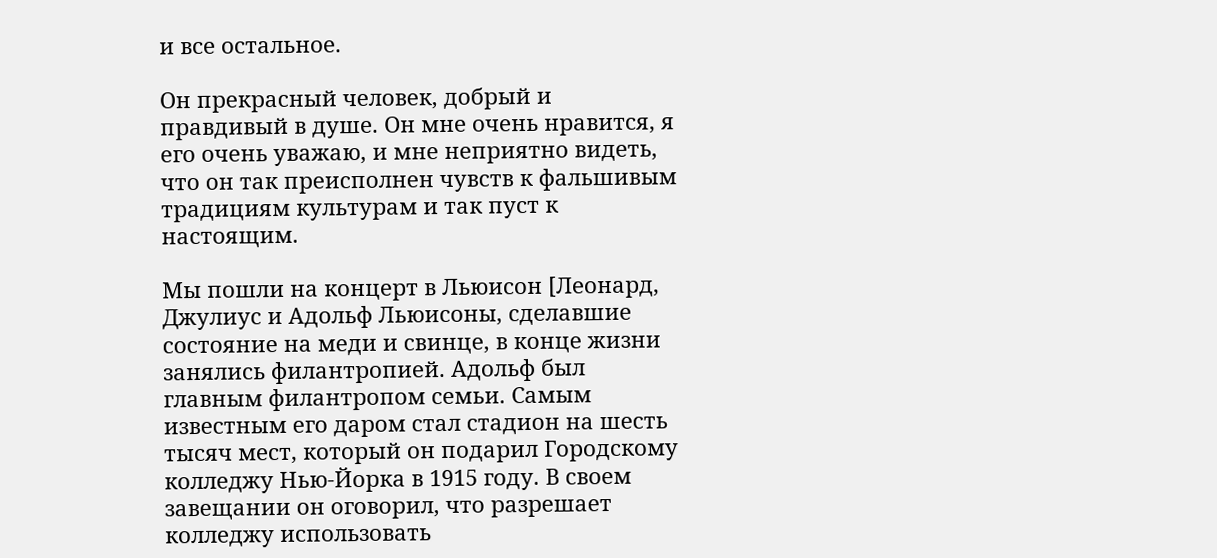и все остальное.

Он прекрасный человек, добрый и правдивый в душе. Он мне очень нравится, я его очень уважаю, и мне неприятно видеть, что он так преисполнен чувств к фальшивым традициям культурам и так пуст к настоящим.

Мы пошли на концерт в Льюисон [Леонард, Джулиус и Адольф Льюисоны, сделавшие состояние на меди и свинце, в конце жизни занялись филантропией. Адольф был главным филантропом семьи. Самым известным его даром стал стадион на шесть тысяч мест, который он подарил Городскому колледжу Нью-Йорка в 1915 году. В своем завещании он оговорил, что разрешает колледжу использовать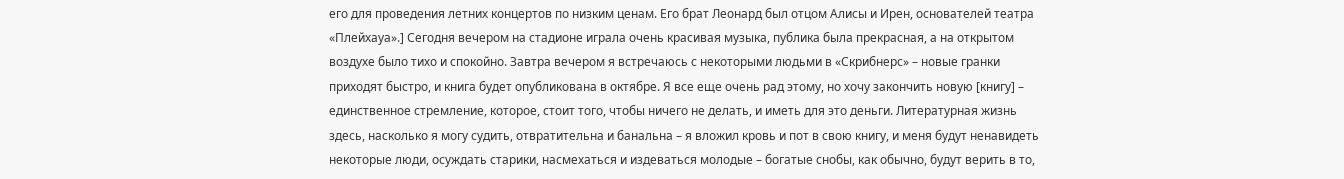его для проведения летних концертов по низким ценам. Его брат Леонард был отцом Алисы и Ирен, основателей театра «Плейхауа».] Сегодня вечером на стадионе играла очень красивая музыка, публика была прекрасная, а на открытом воздухе было тихо и спокойно. Завтра вечером я встречаюсь с некоторыми людьми в «Скрибнерс» – новые гранки приходят быстро, и книга будет опубликована в октябре. Я все еще очень рад этому, но хочу закончить новую [книгу] – единственное стремление, которое, стоит того, чтобы ничего не делать, и иметь для это деньги. Литературная жизнь здесь, насколько я могу судить, отвратительна и банальна – я вложил кровь и пот в свою книгу, и меня будут ненавидеть некоторые люди, осуждать старики, насмехаться и издеваться молодые – богатые снобы, как обычно, будут верить в то,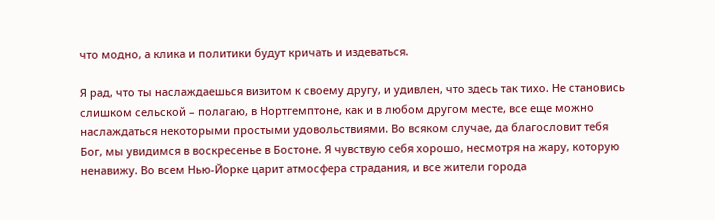что модно, а клика и политики будут кричать и издеваться.

Я рад, что ты наслаждаешься визитом к своему другу, и удивлен, что здесь так тихо. Не становись слишком сельской – полагаю, в Нортгемптоне, как и в любом другом месте, все еще можно наслаждаться некоторыми простыми удовольствиями. Во всяком случае, да благословит тебя Бог, мы увидимся в воскресенье в Бостоне. Я чувствую себя хорошо, несмотря на жару, которую ненавижу. Во всем Нью-Йорке царит атмосфера страдания, и все жители города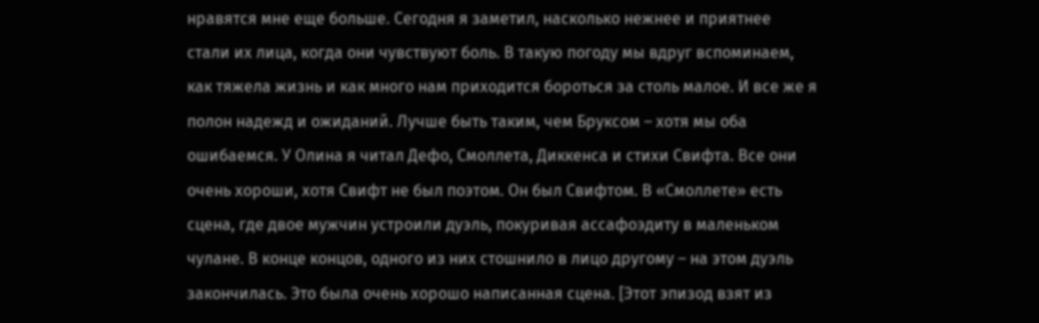нравятся мне еще больше. Сегодня я заметил, насколько нежнее и приятнее стали их лица, когда они чувствуют боль. В такую погоду мы вдруг вспоминаем, как тяжела жизнь и как много нам приходится бороться за столь малое. И все же я полон надежд и ожиданий. Лучше быть таким, чем Бруксом – хотя мы оба ошибаемся. У Олина я читал Дефо, Смоллета, Диккенса и стихи Свифта. Все они очень хороши, хотя Свифт не был поэтом. Он был Свифтом. В «Смоллете» есть сцена, где двое мужчин устроили дуэль, покуривая ассафоэдиту в маленьком чулане. В конце концов, одного из них стошнило в лицо другому – на этом дуэль закончилась. Это была очень хорошо написанная сцена. [Этот эпизод взят из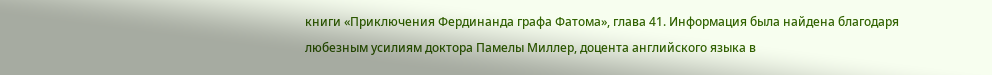книги «Приключения Фердинанда графа Фатома», глава 41. Информация была найдена благодаря любезным усилиям доктора Памелы Миллер, доцента английского языка в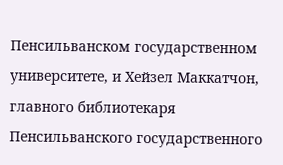Пенсильванском государственном университете, и Хейзел Маккатчон, главного библиотекаря Пенсильванского государственного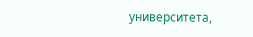университета,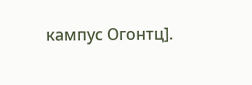кампус Огонтц].